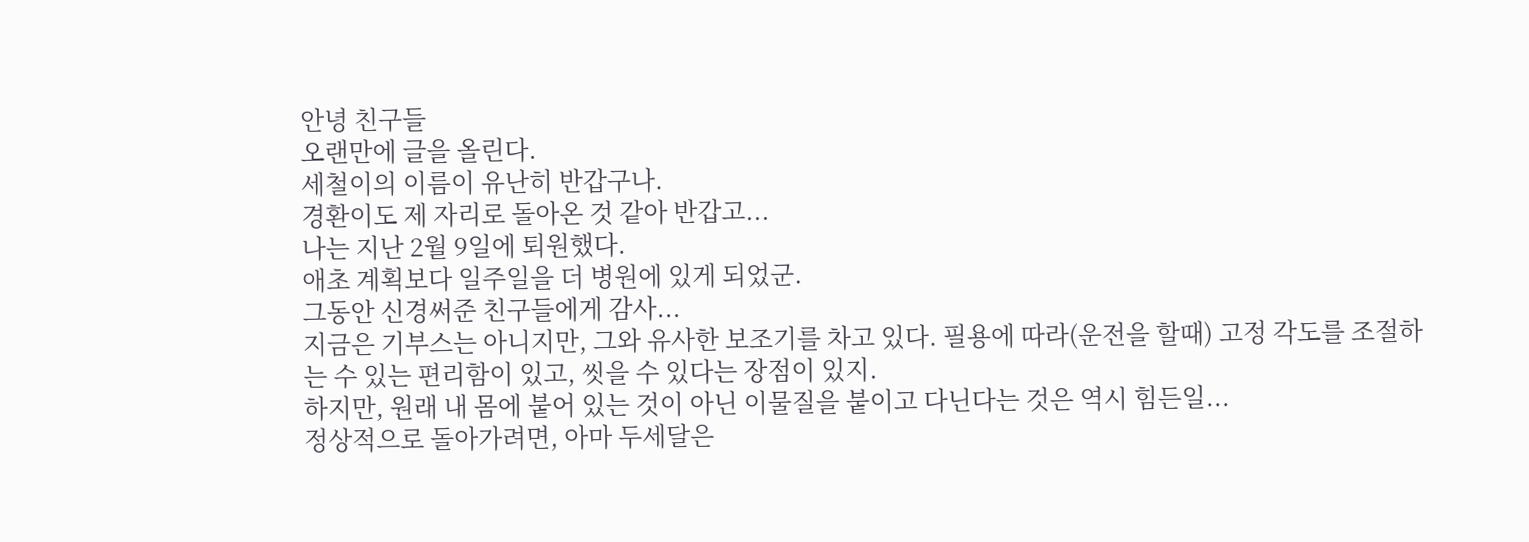안녕 친구들
오랜만에 글을 올린다.
세철이의 이름이 유난히 반갑구나.
경환이도 제 자리로 돌아온 것 같아 반갑고...
나는 지난 2월 9일에 퇴원했다.
애초 계획보다 일주일을 더 병원에 있게 되었군.
그동안 신경써준 친구들에게 감사...
지금은 기부스는 아니지만, 그와 유사한 보조기를 차고 있다. 필용에 따라(운전을 할때) 고정 각도를 조절하는 수 있는 편리함이 있고, 씻을 수 있다는 장점이 있지.
하지만, 원래 내 몸에 붙어 있는 것이 아닌 이물질을 붙이고 다닌다는 것은 역시 힘든일...
정상적으로 돌아가려면, 아마 두세달은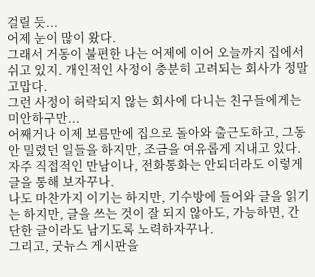걸릴 듯...
어제 눈이 많이 왔다.
그래서 거동이 불편한 나는 어제에 이어 오늘까지 집에서 쉬고 있지. 개인적인 사정이 충분히 고려되는 회사가 정말 고맙다.
그런 사정이 허락되지 않는 회사에 다니는 친구들에게는 미안하구만...
어째거나 이제 보름만에 집으로 돌아와 출근도하고, 그동안 밀렸던 일들을 하지만, 조금을 여유롭게 지내고 있다.
자주 직접적인 만남이나, 전화통화는 안되더라도 이렇게 글을 통해 보자꾸나.
나도 마찬가지 이기는 하지만, 기수방에 들어와 글을 읽기는 하지만, 글을 쓰는 것이 잘 되지 않아도, 가능하면, 간단한 글이라도 남기도록 노력하자꾸나.
그리고, 굿뉴스 게시판을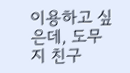이용하고 싶은데, 도무지 친구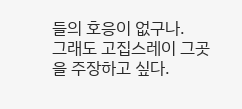들의 호응이 없구나.
그래도 고집스레이 그곳을 주장하고 싶다.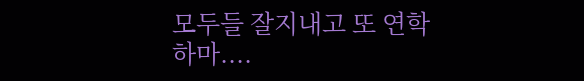모두들 잘지내고 또 연학하마....